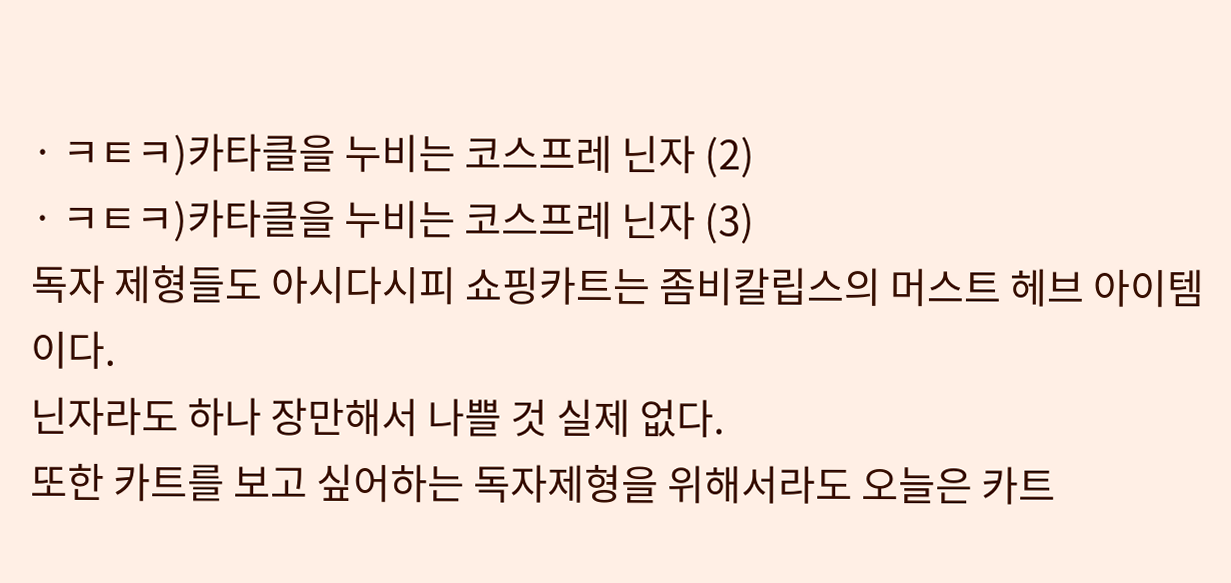· ㅋㅌㅋ)카타클을 누비는 코스프레 닌자 (2)
· ㅋㅌㅋ)카타클을 누비는 코스프레 닌자 (3)
독자 제형들도 아시다시피 쇼핑카트는 좀비칼립스의 머스트 헤브 아이템이다.
닌자라도 하나 장만해서 나쁠 것 실제 없다.
또한 카트를 보고 싶어하는 독자제형을 위해서라도 오늘은 카트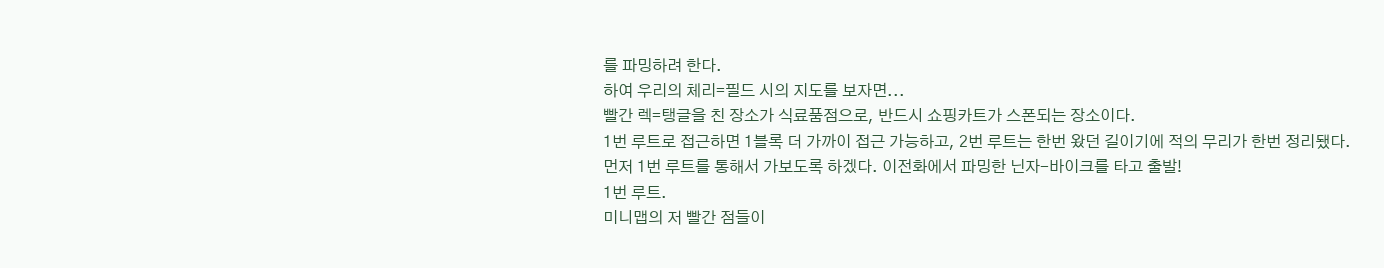를 파밍하려 한다.
하여 우리의 체리=필드 시의 지도를 보자면...
빨간 렉=탱글을 친 장소가 식료품점으로, 반드시 쇼핑카트가 스폰되는 장소이다.
1번 루트로 접근하면 1블록 더 가까이 접근 가능하고, 2번 루트는 한번 왔던 길이기에 적의 무리가 한번 정리됐다.
먼저 1번 루트를 통해서 가보도록 하겠다. 이전화에서 파밍한 닌자-바이크를 타고 출발!
1번 루트.
미니맵의 저 빨간 점들이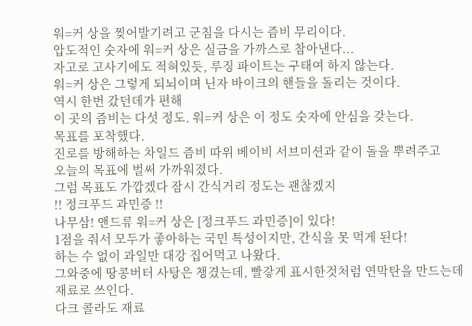워=커 상을 찢어발기려고 군침을 다시는 즘비 무리이다.
압도적인 숫자에 워=커 상은 실금을 가까스로 참아낸다...
자고로 고사기에도 적혀있듯, 루징 파이트는 구태여 하지 않는다.
워=커 상은 그렇게 되뇌이며 닌자 바이크의 핸들을 돌리는 것이다.
역시 한번 갔던데가 편해
이 곳의 즘비는 다섯 정도. 워=커 상은 이 정도 숫자에 안심을 갖는다.
목표를 포착했다.
진로를 방해하는 차일드 즘비 따위 베이비 서브미션과 같이 돌을 뿌려주고
오늘의 목표에 벌써 가까워졌다.
그럼 목표도 가깝겠다 잠시 간식거리 정도는 괜찮겠지
!! 정크푸드 과민증 !!
나무삼! 앤드류 워=커 상은 [정크푸드 과민증]이 있다!
1점을 줘서 모두가 좋아하는 국민 특성이지만, 간식을 못 먹게 된다!
하는 수 없이 과일만 대강 집어먹고 나왔다.
그와중에 땅콩버터 사탕은 챙겼는데, 빨갛게 표시한것처럼 연막탄을 만드는데 재료로 쓰인다.
다크 콜라도 재료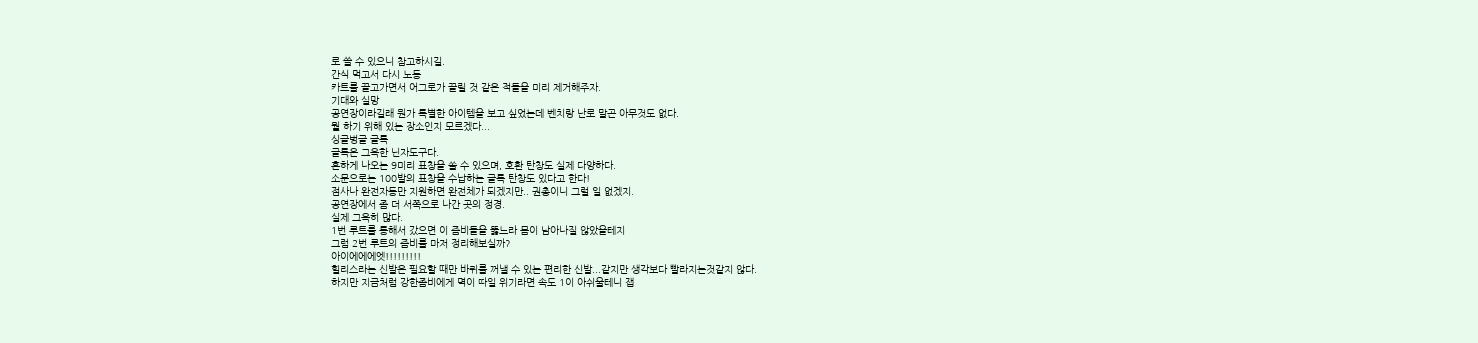로 쓸 수 있으니 참고하시길.
간식 먹고서 다시 노동
카트를 끌고가면서 어그로가 끌릴 것 같은 적들을 미리 제거해주자.
기대와 실망
공연장이라길래 뭔가 특별한 아이템을 보고 싶었는데 벤치랑 난로 말곤 아무것도 없다.
뭘 하기 위해 있는 장소인지 모르겠다...
싱글벙글 글록
글록은 그윽한 닌자도구다.
흔하게 나오는 9미리 표창을 쏠 수 있으며, 호환 탄창도 실제 다양하다.
소문으로는 100발의 표창을 수납하는 글록 탄창도 있다고 한다!
점사나 완전자동만 지원하면 완전체가 되겠지만.. 권총이니 그럴 일 없겠지.
공연장에서 좀 더 서쪽으로 나간 곳의 정경.
실제 그윽히 많다.
1번 루트를 통해서 갔으면 이 즘비들을 뚫느라 몸이 남아나질 않았을테지
그럼 2번 루트의 즘비를 마저 정리해보실까?
아이에에에엣!!!!!!!!!
힐리스라는 신발은 필요할 때만 바퀴를 꺼낼 수 있는 편리한 신발...같지만 생각보다 빨라지는것같지 않다.
하지만 지금처럼 강한좀비에게 멱이 따일 위기라면 속도 1이 아쉬울테니 잽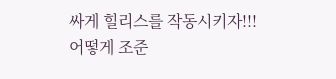싸게 힐리스를 작동시키자!!!
어떻게 조준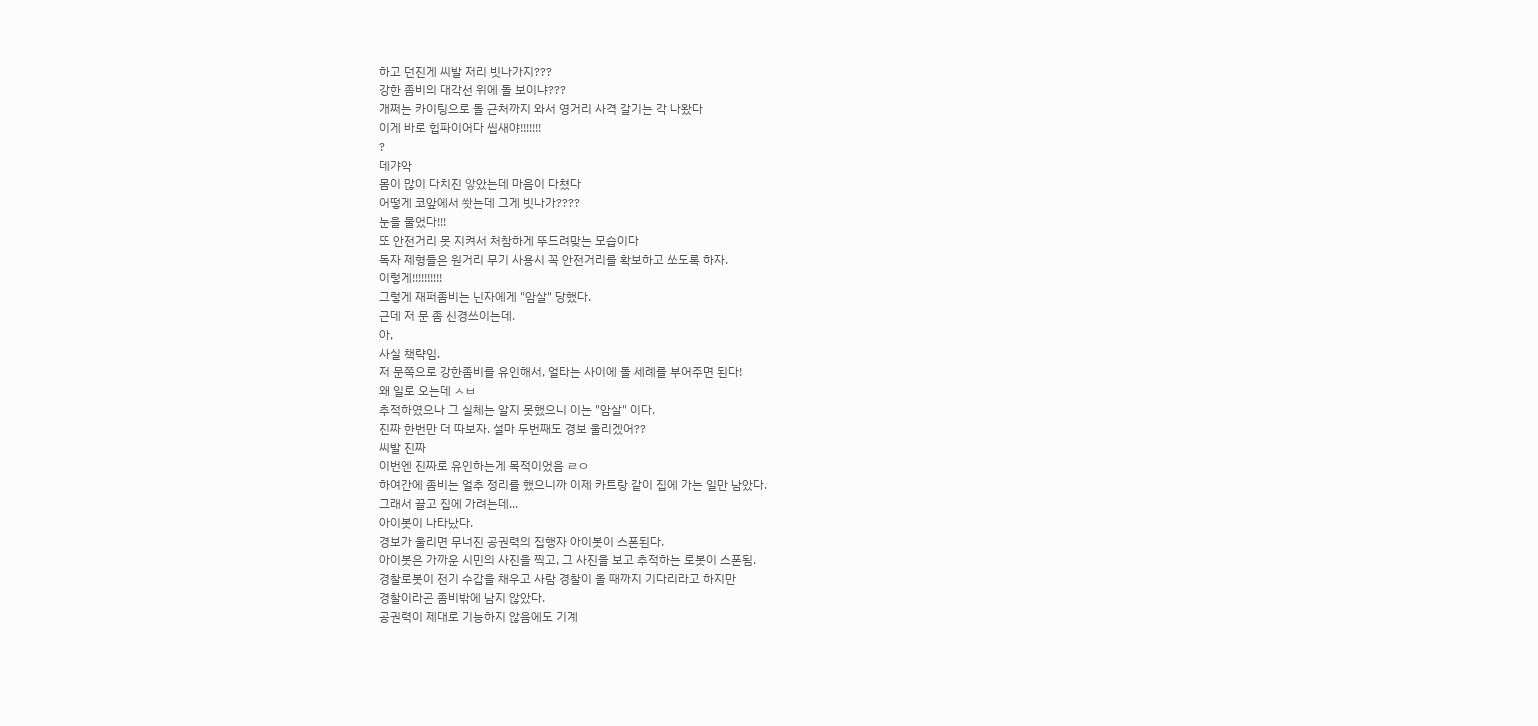하고 던진게 씨발 저리 빗나가지???
강한 좀비의 대각선 위에 돌 보이냐???
개쩌는 카이팅으로 돌 근처까지 와서 영거리 사격 갈기는 각 나왔다
이게 바로 힙파이어다 씹새야!!!!!!!
?
데갸악
몸이 많이 다치진 앟았는데 마음이 다쳤다
어떻게 코앞에서 쐇는데 그게 빗나가????
눈을 물었다!!!
또 안전거리 못 지켜서 처참하게 뚜드려맞는 모습이다
독자 제형들은 원거리 무기 사용시 꼭 안전거리를 확보하고 쏘도록 하자.
이렇게!!!!!!!!!!
그렇게 재퍼좀비는 닌자에게 "암살" 당했다.
근데 저 문 좀 신경쓰이는데.
아,
사실 책략임.
저 문쪽으로 강한좀비를 유인해서, 얼타는 사이에 돌 세례를 부어주면 된다!
왜 일로 오는데 ㅅㅂ
추적하였으나 그 실체는 알지 못했으니 이는 "암살" 이다.
진짜 한번만 더 따보자. 설마 두번째도 경보 울리겠어??
씨발 진짜
이번엔 진짜로 유인하는게 목적이었음 ㄹㅇ
하여간에 좀비는 얼추 정리를 했으니까 이제 카트랑 같이 집에 가는 일만 남았다.
그래서 끌고 집에 가려는데...
아이봇이 나타났다.
경보가 울리면 무너진 공권력의 집행자 아이봇이 스폰된다.
아이봇은 가까운 시민의 사진을 찍고, 그 사진을 보고 추적하는 로봇이 스폰됨.
경찰로봇이 전기 수갑을 채우고 사람 경찰이 올 때까지 기다리라고 하지만
경찰이라곤 좀비밖에 남지 않았다.
공권력이 제대로 기능하지 않음에도 기계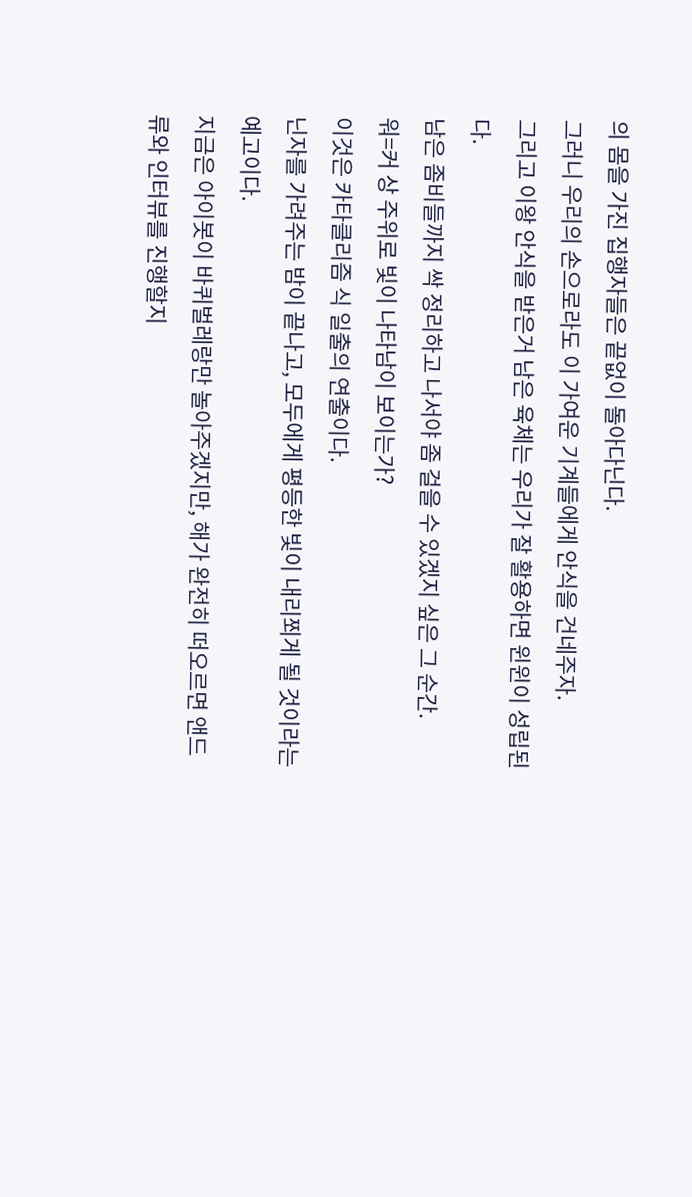의 몸을 가진 집행자들은 끝없이 돌아다닌다.
그러니 우리의 손으로라도 이 가여운 기계들에게 안식을 건네주자.
그리고 이왕 안식을 받은거 남은 육체는 우리가 잘 활용하면 윈윈이 성립된다.
남은 좀비들까지 싹 정리하고 나서야 좀 걸을 수 있겠지 싶은 그 순간.
워=커 상 주위로 빛이 나타남이 보이는가?
이것은 카타클리즘 식 일출의 연출이다.
닌자를 가려주는 밤이 끝나고, 모두에게 평등한 빛이 내리쬐게 될 것이라는 예고이다.
지금은 아이봇이 바퀴벌레랑만 놀아주겠지만, 해가 완전히 떠오르면 앤드류와 인터뷰를 진행할지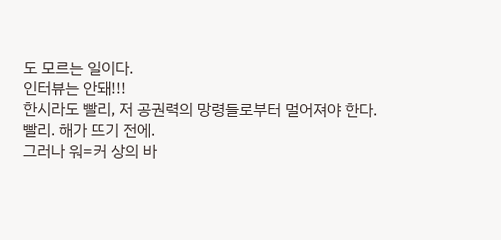도 모르는 일이다.
인터뷰는 안돼!!!
한시라도 빨리, 저 공권력의 망령들로부터 멀어져야 한다.
빨리. 해가 뜨기 전에.
그러나 워=커 상의 바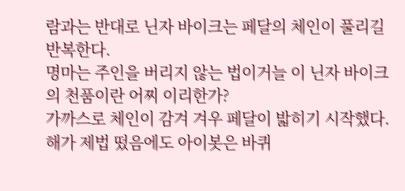람과는 반대로 닌자 바이크는 페달의 체인이 풀리길 반복한다.
명마는 주인을 버리지 않는 법이거늘 이 닌자 바이크의 천품이란 어찌 이리한가?
가까스로 체인이 감겨 겨우 페달이 밟히기 시작했다.
해가 제법 떴음에도 아이봇은 바퀴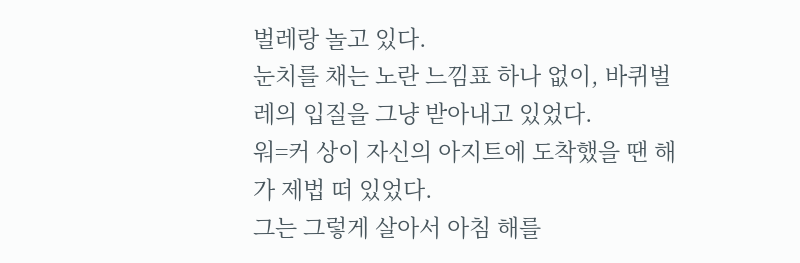벌레랑 놀고 있다.
눈치를 채는 노란 느낌표 하나 없이, 바퀴벌레의 입질을 그냥 받아내고 있었다.
워=커 상이 자신의 아지트에 도착했을 땐 해가 제법 떠 있었다.
그는 그렇게 살아서 아침 해를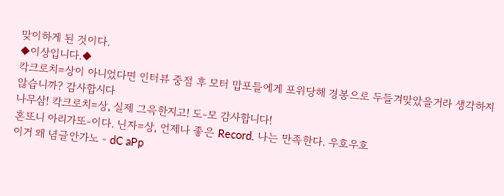맞이하게 된 것이다.
◆이상입니다.◆
칵크로치=상이 아니었다면 인터뷰 중점 후 모터 맙포들에게 포위당해 경봉으로 두들겨맞았을거라 생각하지 않습니까? 감사합시다
나무삼! 칵크로치=상, 실제 그윽한지고! 도-모 감사합니다!
혼또니 아리가또-이다. 닌자=상, 언제나 좋은 Record. 나는 만족한다. 우호우호
이거 왜 념글안가노 - dC aPp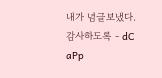내가 념글보냈다. 감사하도록 - dC aPp